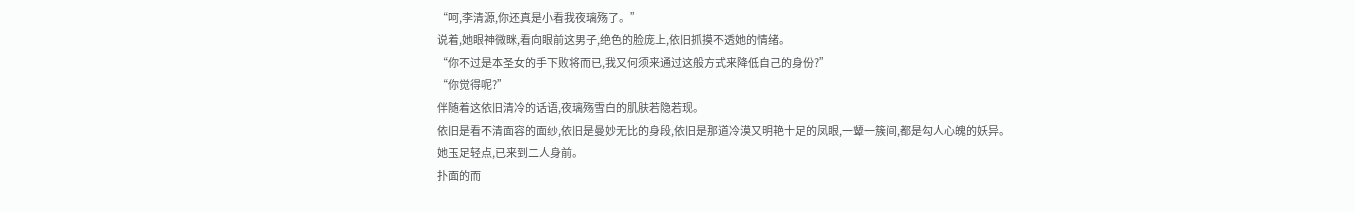“呵,李清源,你还真是小看我夜璃殇了。”
说着,她眼神微眯,看向眼前这男子,绝色的脸庞上,依旧抓摸不透她的情绪。
“你不过是本圣女的手下败将而已,我又何须来通过这般方式来降低自己的身份?”
“你觉得呢?”
伴随着这依旧清冷的话语,夜璃殇雪白的肌肤若隐若现。
依旧是看不清面容的面纱,依旧是曼妙无比的身段,依旧是那道冷漠又明艳十足的凤眼,一颦一簇间,都是勾人心魄的妖异。
她玉足轻点,已来到二人身前。
扑面的而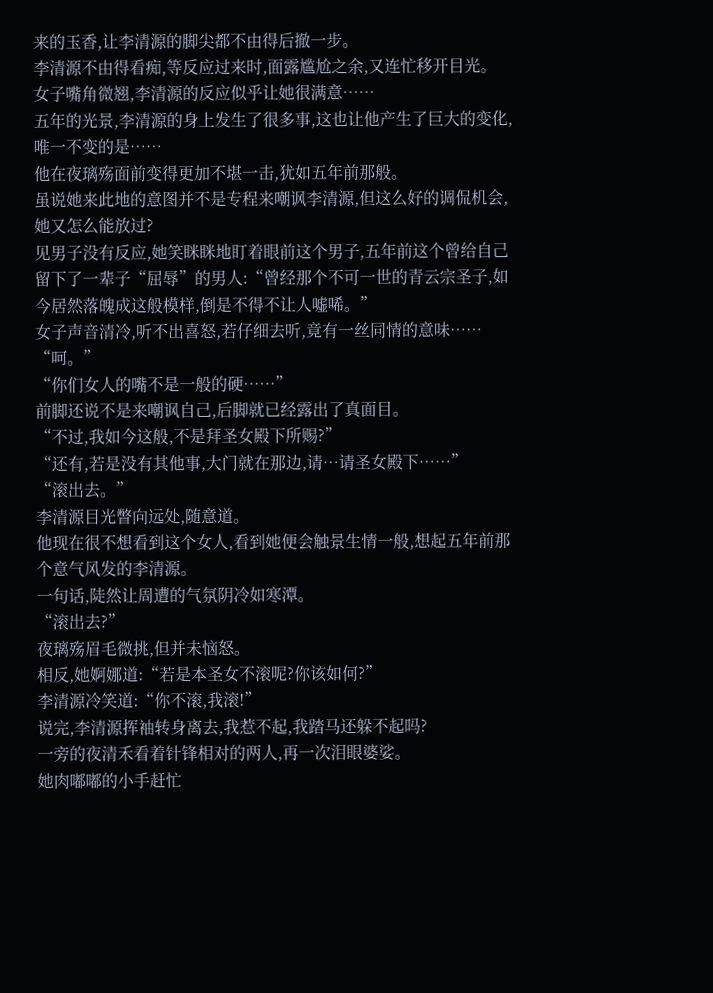来的玉香,让李清源的脚尖都不由得后撤一步。
李清源不由得看痴,等反应过来时,面露尴尬之余,又连忙移开目光。
女子嘴角微翘,李清源的反应似乎让她很满意……
五年的光景,李清源的身上发生了很多事,这也让他产生了巨大的变化,唯一不变的是……
他在夜璃殇面前变得更加不堪一击,犹如五年前那般。
虽说她来此地的意图并不是专程来嘲讽李清源,但这么好的调侃机会,她又怎么能放过?
见男子没有反应,她笑眯眯地盯着眼前这个男子,五年前这个曾给自己留下了一辈子“屈辱”的男人:“曾经那个不可一世的青云宗圣子,如今居然落魄成这般模样,倒是不得不让人嘘唏。”
女子声音清冷,听不出喜怒,若仔细去听,竟有一丝同情的意味……
“呵。”
“你们女人的嘴不是一般的硬……”
前脚还说不是来嘲讽自己,后脚就已经露出了真面目。
“不过,我如今这般,不是拜圣女殿下所赐?”
“还有,若是没有其他事,大门就在那边,请…请圣女殿下……”
“滚出去。”
李清源目光瞥向远处,随意道。
他现在很不想看到这个女人,看到她便会触景生情一般,想起五年前那个意气风发的李清源。
一句话,陡然让周遭的气氛阴冷如寒潭。
“滚出去?”
夜璃殇眉毛微挑,但并未恼怒。
相反,她婀娜道:“若是本圣女不滚呢?你该如何?”
李清源冷笑道:“你不滚,我滚!”
说完,李清源挥袖转身离去,我惹不起,我踏马还躲不起吗?
一旁的夜清禾看着针锋相对的两人,再一次泪眼婆娑。
她肉嘟嘟的小手赶忙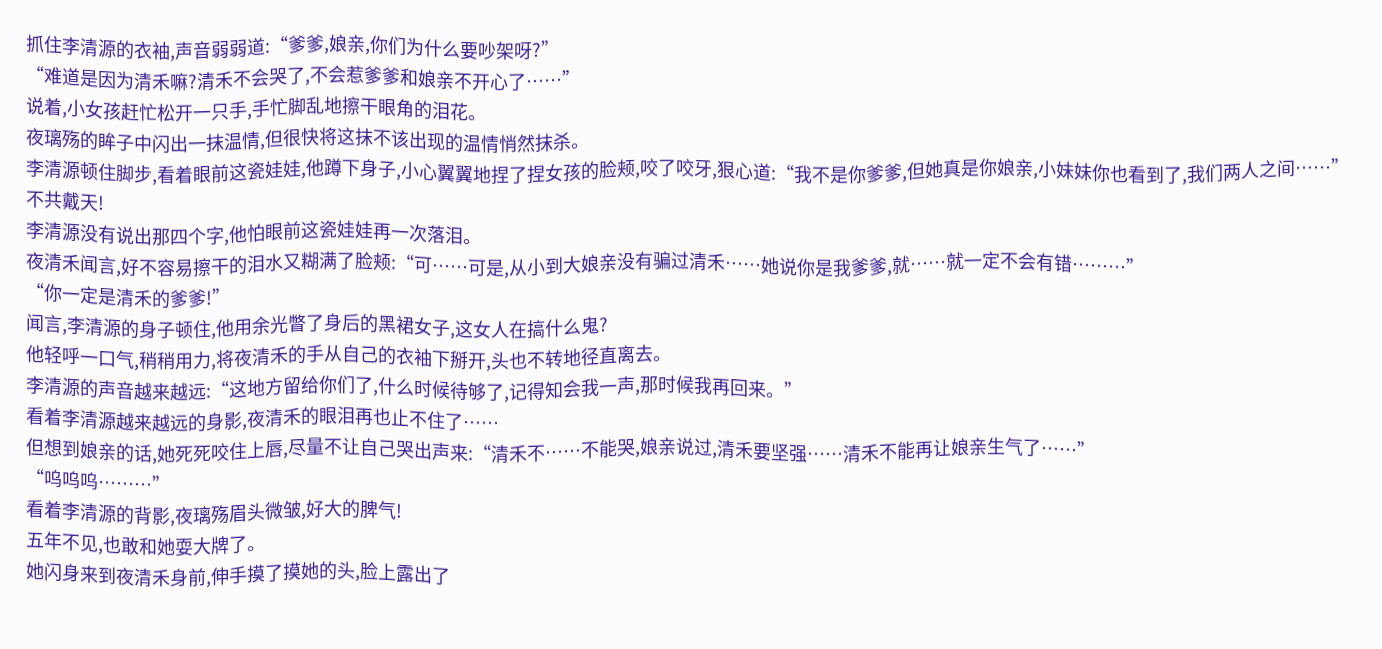抓住李清源的衣袖,声音弱弱道:“爹爹,娘亲,你们为什么要吵架呀?”
“难道是因为清禾嘛?清禾不会哭了,不会惹爹爹和娘亲不开心了……”
说着,小女孩赶忙松开一只手,手忙脚乱地擦干眼角的泪花。
夜璃殇的眸子中闪出一抹温情,但很快将这抹不该出现的温情悄然抹杀。
李清源顿住脚步,看着眼前这瓷娃娃,他蹲下身子,小心翼翼地捏了捏女孩的脸颊,咬了咬牙,狠心道:“我不是你爹爹,但她真是你娘亲,小妹妹你也看到了,我们两人之间……”
不共戴天!
李清源没有说出那四个字,他怕眼前这瓷娃娃再一次落泪。
夜清禾闻言,好不容易擦干的泪水又糊满了脸颊:“可……可是,从小到大娘亲没有骗过清禾……她说你是我爹爹,就……就一定不会有错………”
“你一定是清禾的爹爹!”
闻言,李清源的身子顿住,他用余光瞥了身后的黑裙女子,这女人在搞什么鬼?
他轻呼一口气,稍稍用力,将夜清禾的手从自己的衣袖下掰开,头也不转地径直离去。
李清源的声音越来越远:“这地方留给你们了,什么时候待够了,记得知会我一声,那时候我再回来。”
看着李清源越来越远的身影,夜清禾的眼泪再也止不住了……
但想到娘亲的话,她死死咬住上唇,尽量不让自己哭出声来:“清禾不……不能哭,娘亲说过,清禾要坚强……清禾不能再让娘亲生气了……”
“呜呜呜………”
看着李清源的背影,夜璃殇眉头微皱,好大的脾气!
五年不见,也敢和她耍大牌了。
她闪身来到夜清禾身前,伸手摸了摸她的头,脸上露出了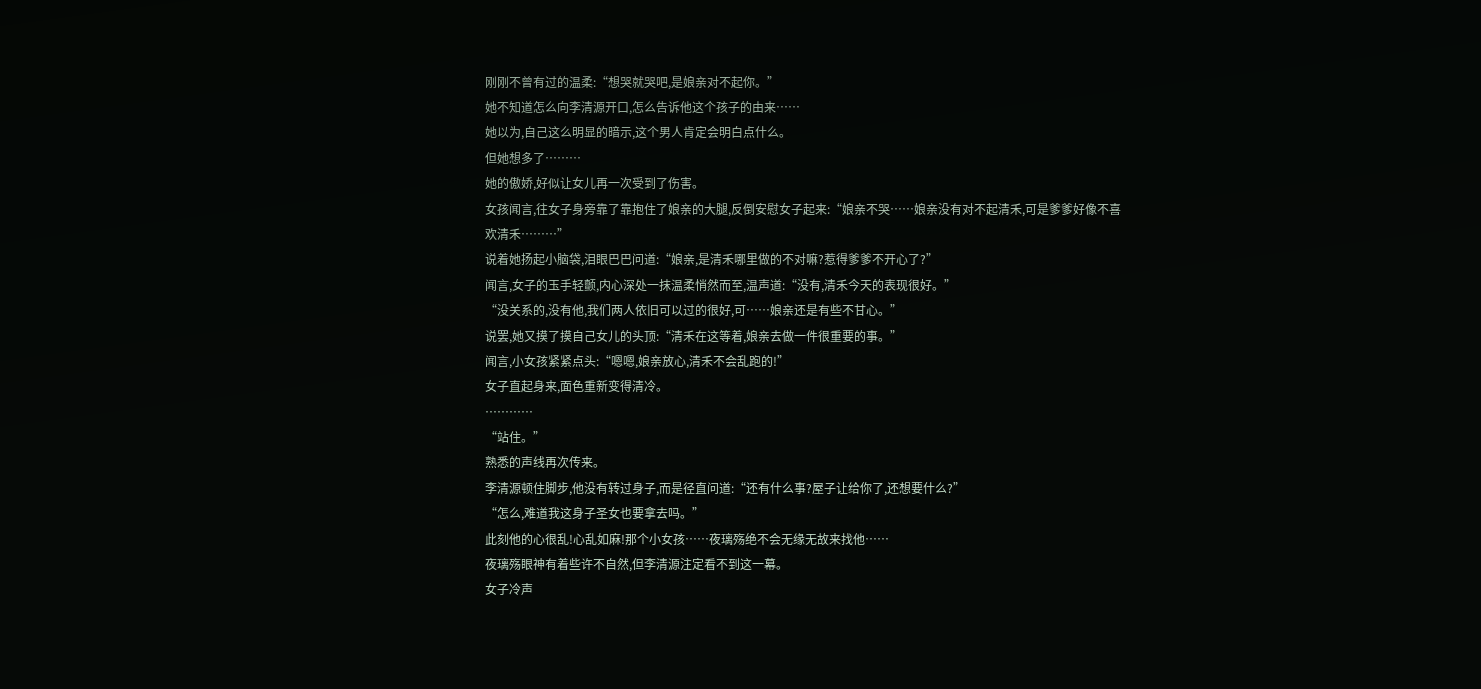刚刚不曾有过的温柔:“想哭就哭吧,是娘亲对不起你。”
她不知道怎么向李清源开口,怎么告诉他这个孩子的由来……
她以为,自己这么明显的暗示,这个男人肯定会明白点什么。
但她想多了………
她的傲娇,好似让女儿再一次受到了伤害。
女孩闻言,往女子身旁靠了靠抱住了娘亲的大腿,反倒安慰女子起来:“娘亲不哭……娘亲没有对不起清禾,可是爹爹好像不喜欢清禾………”
说着她扬起小脑袋,泪眼巴巴问道:“娘亲,是清禾哪里做的不对嘛?惹得爹爹不开心了?”
闻言,女子的玉手轻颤,内心深处一抹温柔悄然而至,温声道:“没有,清禾今天的表现很好。”
“没关系的,没有他,我们两人依旧可以过的很好,可……娘亲还是有些不甘心。”
说罢,她又摸了摸自己女儿的头顶:“清禾在这等着,娘亲去做一件很重要的事。”
闻言,小女孩紧紧点头:“嗯嗯,娘亲放心,清禾不会乱跑的!”
女子直起身来,面色重新变得清冷。
…………
“站住。”
熟悉的声线再次传来。
李清源顿住脚步,他没有转过身子,而是径直问道:“还有什么事?屋子让给你了,还想要什么?”
“怎么,难道我这身子圣女也要拿去吗。”
此刻他的心很乱!心乱如麻!那个小女孩……夜璃殇绝不会无缘无故来找他……
夜璃殇眼神有着些许不自然,但李清源注定看不到这一幕。
女子冷声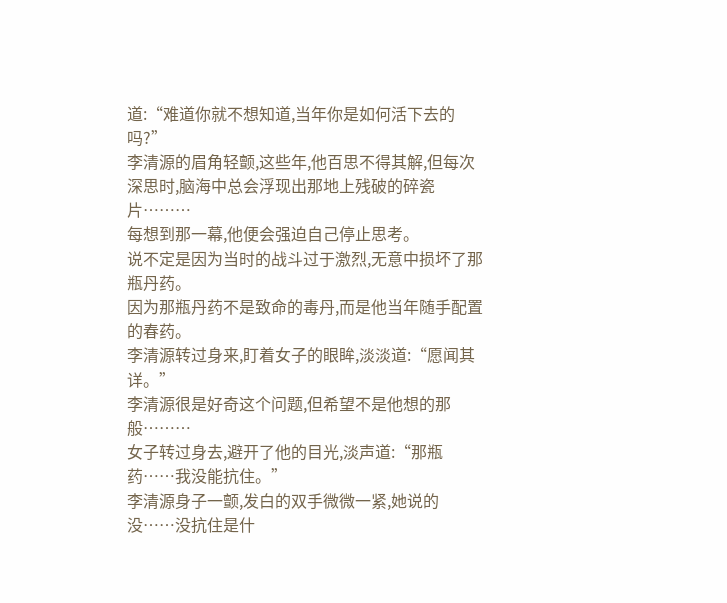道:“难道你就不想知道,当年你是如何活下去的吗?”
李清源的眉角轻颤,这些年,他百思不得其解,但每次深思时,脑海中总会浮现出那地上残破的碎瓷片………
每想到那一幕,他便会强迫自己停止思考。
说不定是因为当时的战斗过于激烈,无意中损坏了那瓶丹药。
因为那瓶丹药不是致命的毒丹,而是他当年随手配置的春药。
李清源转过身来,盯着女子的眼眸,淡淡道:“愿闻其详。”
李清源很是好奇这个问题,但希望不是他想的那般………
女子转过身去,避开了他的目光,淡声道:“那瓶药……我没能抗住。”
李清源身子一颤,发白的双手微微一紧,她说的没……没抗住是什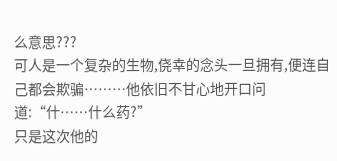么意思???
可人是一个复杂的生物,侥幸的念头一旦拥有,便连自己都会欺骗………他依旧不甘心地开口问道:“什……什么药?”
只是这次他的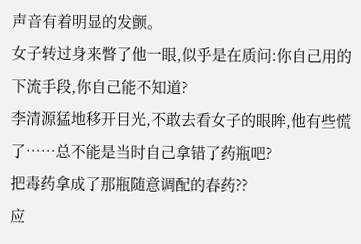声音有着明显的发颤。
女子转过身来瞥了他一眼,似乎是在质问:你自己用的下流手段,你自己能不知道?
李清源猛地移开目光,不敢去看女子的眼眸,他有些慌了……总不能是当时自己拿错了药瓶吧?
把毒药拿成了那瓶随意调配的春药??
应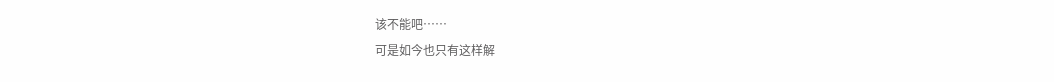该不能吧……
可是如今也只有这样解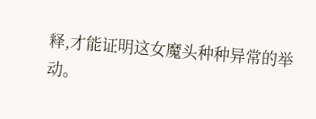释,才能证明这女魔头种种异常的举动。